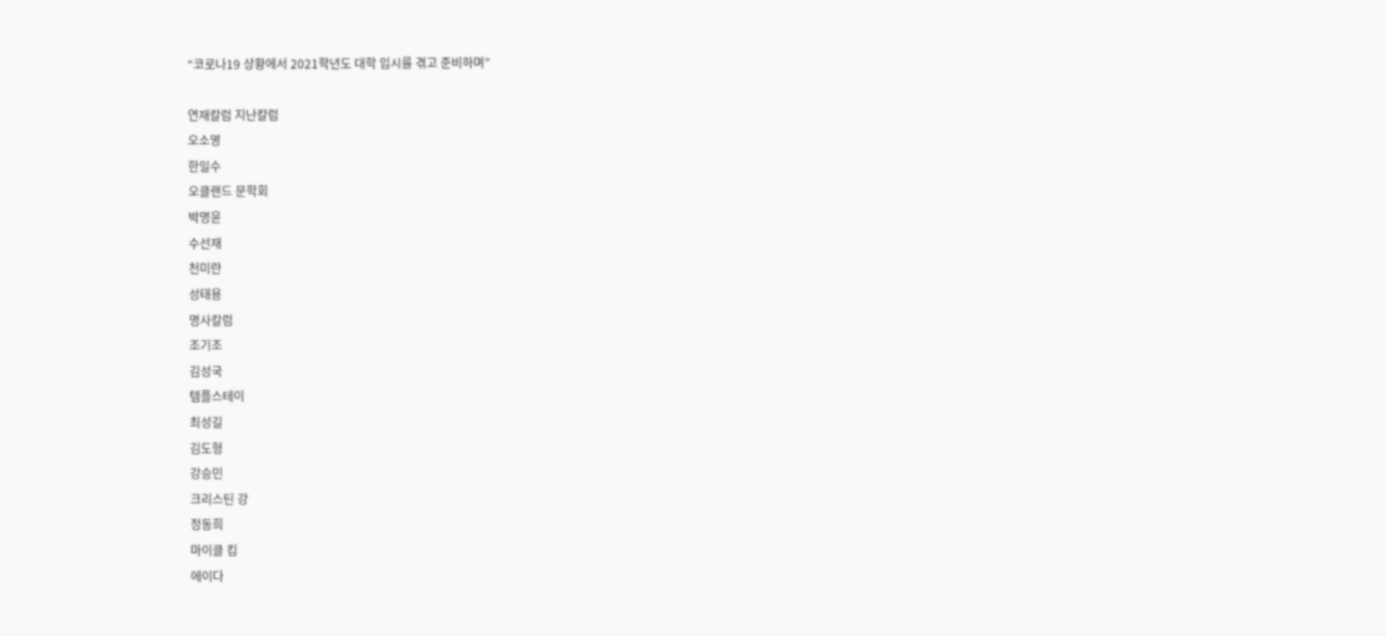“코로나19 상황에서 2021학년도 대학 입시를 겪고 준비하며”

연재칼럼 지난칼럼
오소영
한일수
오클랜드 문학회
박명윤
수선재
천미란
성태용
명사칼럼
조기조
김성국
템플스테이
최성길
김도형
강승민
크리스틴 강
정동희
마이클 킴
에이다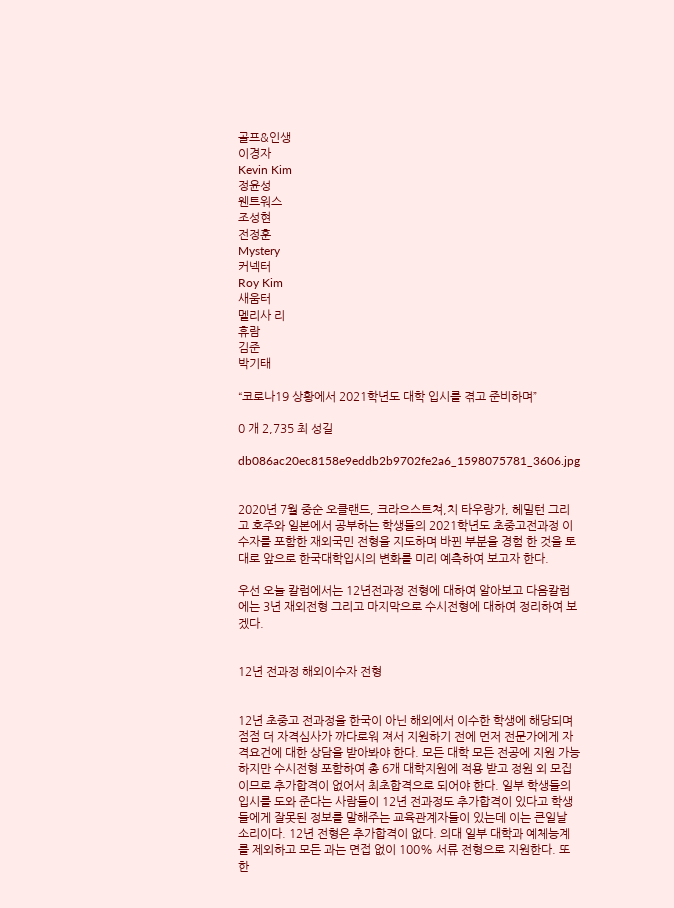골프&인생
이경자
Kevin Kim
정윤성
웬트워스
조성현
전정훈
Mystery
커넥터
Roy Kim
새움터
멜리사 리
휴람
김준
박기태

“코로나19 상황에서 2021학년도 대학 입시를 겪고 준비하며”

0 개 2,735 최 성길

db086ac20ec8158e9eddb2b9702fe2a6_1598075781_3606.jpg


2020년 7월 중순 오클랜드, 크라으스트쳐,치 타우랑가, 헤밀턴 그리고 호주와 일본에서 공부하는 학생들의 2021학년도 초중고전과정 이수자를 포함한 재외국민 전형을 지도하며 바뀐 부분을 경험 한 것을 토대로 앞으로 한국대학입시의 변화를 미리 예측하여 보고자 한다.

우선 오늘 칼럼에서는 12년전과정 전형에 대하여 알아보고 다음칼럼에는 3년 재외전형 그리고 마지막으로 수시전형에 대하여 정리하여 보겠다.


12년 전과정 해외이수자 전형


12년 초중고 전과정을 한국이 아닌 해외에서 이수한 학생에 해당되며 점점 더 자격심사가 까다로워 져서 지원하기 전에 먼저 전문가에게 자격요건에 대한 상담을 받아봐야 한다. 모든 대학 모든 전공에 지원 가능하지만 수시전형 포함하여 총 6개 대학지원에 적용 받고 정원 외 모집이므로 추가합격이 없어서 최초합격으로 되어야 한다. 일부 학생들의 입시를 도와 준다는 사람들이 12년 전과정도 추가합격이 있다고 학생들에게 잘못된 정보를 말해주는 교육관계자들이 있는데 이는 큰일날 소리이다. 12년 전형은 추가합격이 없다. 의대 일부 대학과 예체능계를 제외하고 모든 과는 면접 없이 100% 서류 전형으로 지원한다. 또한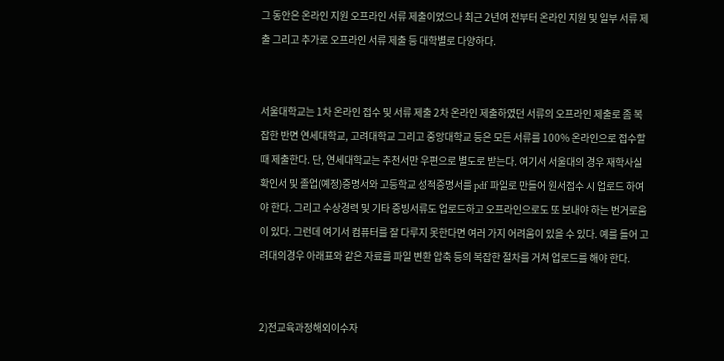그 동안은 온라인 지원 오프라인 서류 제출이었으나 최근 2년여 전부터 온라인 지원 및 일부 서류 제출 그리고 추가로 오프라인 서류 제출 등 대학별로 다양하다.


서울대학교는 1차 온라인 접수 및 서류 제출 2차 온라인 제출하였던 서류의 오프라인 제출로 좀 복잡한 반면 연세대학교, 고려대학교 그리고 중앙대학교 등은 모든 서류를 100% 온라인으로 접수할 때 제출한다. 단, 연세대학교는 추천서만 우편으로 별도로 받는다. 여기서 서울대의 경우 재학사실확인서 및 졸업(예정)증명서와 고등학교 성적증명서를 pdf 파일로 만들어 원서접수 시 업로드 하여야 한다. 그리고 수상경력 및 기타 증빙서류도 업로드하고 오프라인으로도 또 보내야 하는 번거로움이 있다. 그런데 여기서 컴퓨터를 잘 다루지 못한다면 여러 가지 어려움이 있을 수 있다. 예를 들어 고려대의경우 아래표와 같은 자료를 파일 변환 압축 등의 복잡한 절차를 거쳐 업로드를 해야 한다.


2)전교육과정해외이수자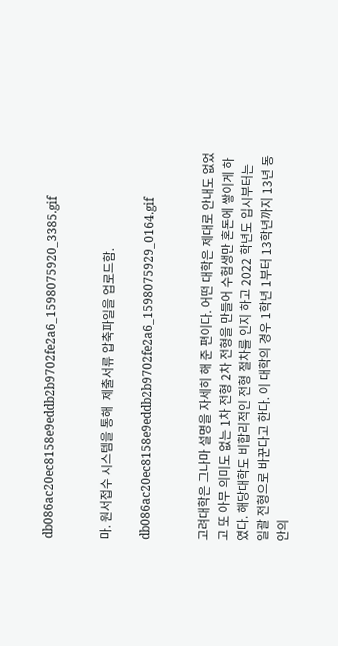db086ac20ec8158e9eddb2b9702fe2a6_1598075920_3385.gif


마. 원서접수 시스템을 통해  제출서류 압축파일을 업로드함.

db086ac20ec8158e9eddb2b9702fe2a6_1598075929_0164.gif


고려대학은 그나마 설명을 자세히 해 준 편이다. 어떤 대학은 제대로 안내도 없었고 또 아무 의미도 없는 1차 전형 2차 전형을 만들어 수험생만 혼돈에 쌓이게 하였다. 해당대학도 비합리적인 전형 절차를 인지 하고 2022 학년도 입시부터는 일괄 전형으로 바꾼다고 한다. 이 대학의 경우 1학년 1부터 13학년까지 13년 동안의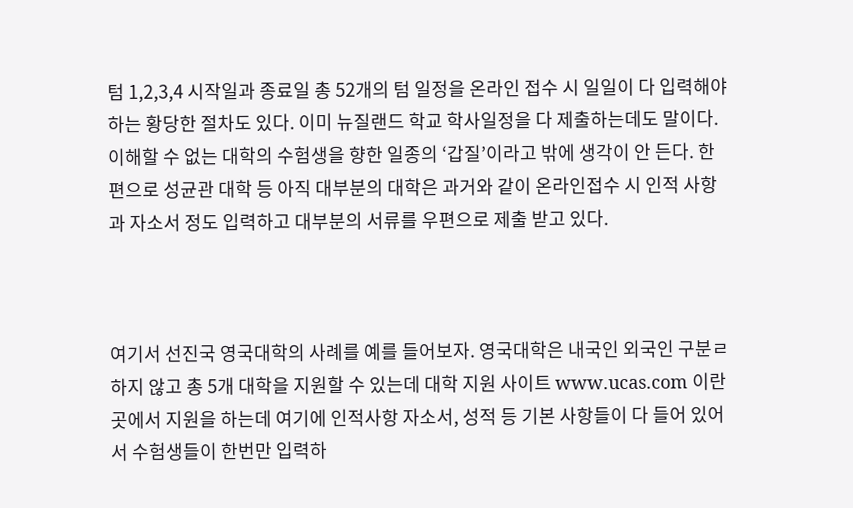텀 1,2,3,4 시작일과 종료일 총 52개의 텀 일정을 온라인 접수 시 일일이 다 입력해야 하는 황당한 절차도 있다. 이미 뉴질랜드 학교 학사일정을 다 제출하는데도 말이다. 이해할 수 없는 대학의 수험생을 향한 일종의 ‘갑질’이라고 밖에 생각이 안 든다. 한편으로 성균관 대학 등 아직 대부분의 대학은 과거와 같이 온라인접수 시 인적 사항과 자소서 정도 입력하고 대부분의 서류를 우편으로 제출 받고 있다.



여기서 선진국 영국대학의 사례를 예를 들어보자. 영국대학은 내국인 외국인 구분ㄹ하지 않고 총 5개 대학을 지원할 수 있는데 대학 지원 사이트 www.ucas.com 이란 곳에서 지원을 하는데 여기에 인적사항 자소서, 성적 등 기본 사항들이 다 들어 있어서 수험생들이 한번만 입력하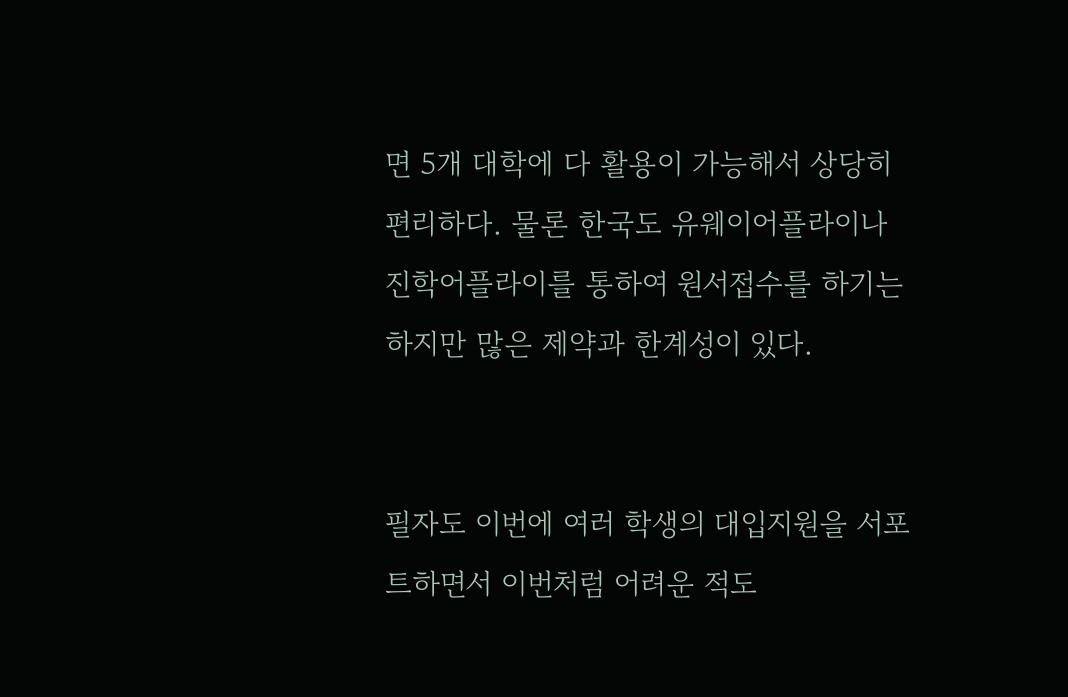면 5개 대학에 다 활용이 가능해서 상당히 편리하다. 물론 한국도 유웨이어플라이나 진학어플라이를 통하여 원서접수를 하기는 하지만 많은 제약과 한계성이 있다.


필자도 이번에 여러 학생의 대입지원을 서포트하면서 이번처럼 어려운 적도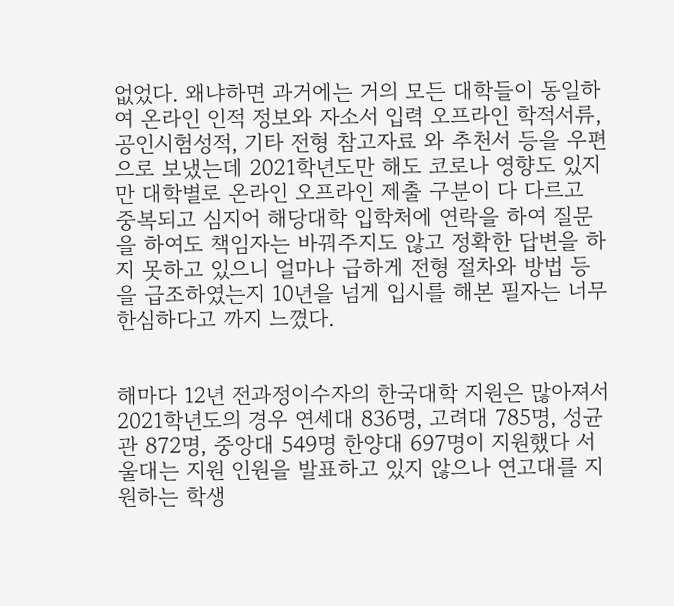없었다. 왜냐하면 과거에는 거의 모든 대학들이 동일하여 온라인 인적 정보와 자소서 입력 오프라인 학적서류, 공인시험성적, 기타 전형 참고자료 와 추천서 등을 우편으로 보냈는데 2021학년도만 해도 코로나 영향도 있지만 대학별로 온라인 오프라인 제출 구분이 다 다르고 중복되고 심지어 해당대학 입학처에 연락을 하여 질문을 하여도 책임자는 바꿔주지도 않고 정확한 답변을 하지 못하고 있으니 얼마나 급하게 전형 절차와 방법 등을 급조하였는지 10년을 넘게 입시를 해본 필자는 너무 한심하다고 까지 느꼈다.


해마다 12년 전과정이수자의 한국대학 지원은 많아져서 2021학년도의 경우 연세대 836명, 고려대 785명, 성균관 872명, 중앙대 549명 한양대 697명이 지원했다 서울대는 지원 인원을 발표하고 있지 않으나 연고대를 지원하는 학생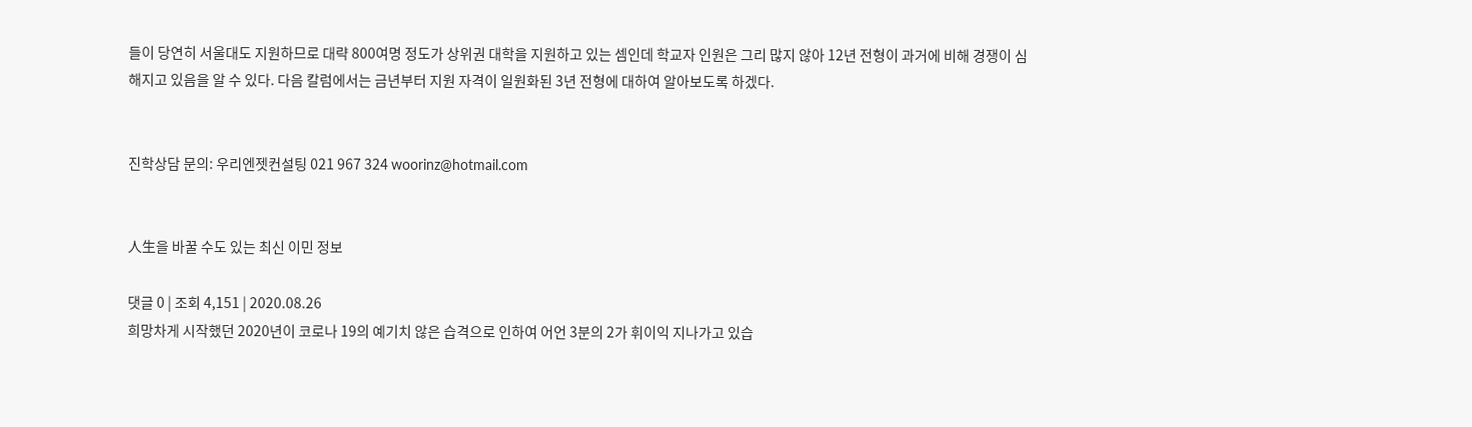들이 당연히 서울대도 지원하므로 대략 800여명 정도가 상위권 대학을 지원하고 있는 셈인데 학교자 인원은 그리 많지 않아 12년 전형이 과거에 비해 경쟁이 심해지고 있음을 알 수 있다. 다음 칼럼에서는 금년부터 지원 자격이 일원화된 3년 전형에 대하여 알아보도록 하겠다.


진학상담 문의: 우리엔젯컨설팅 021 967 324 woorinz@hotmail.com


人生을 바꿀 수도 있는 최신 이민 정보

댓글 0 | 조회 4,151 | 2020.08.26
희망차게 시작했던 2020년이 코로나 19의 예기치 않은 습격으로 인하여 어언 3분의 2가 휘이익 지나가고 있습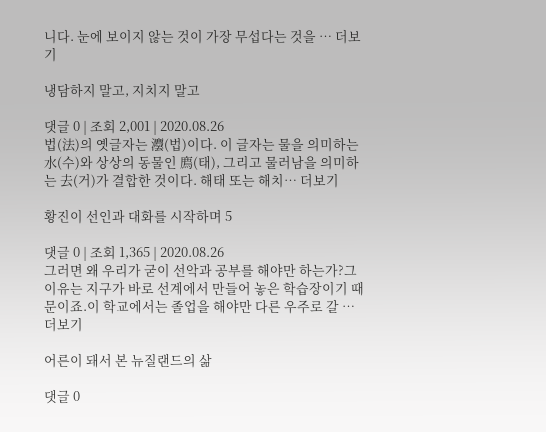니다. 눈에 보이지 않는 것이 가장 무섭다는 것을 … 더보기

냉담하지 말고, 지치지 말고

댓글 0 | 조회 2,001 | 2020.08.26
법(法)의 옛글자는 灋(법)이다. 이 글자는 물을 의미하는 水(수)와 상상의 동물인 廌(태), 그리고 물러남을 의미하는 去(거)가 결합한 것이다. 해태 또는 해치… 더보기

황진이 선인과 대화를 시작하며 5

댓글 0 | 조회 1,365 | 2020.08.26
그러면 왜 우리가 굳이 선악과 공부를 해야만 하는가?그 이유는 지구가 바로 선계에서 만들어 놓은 학습장이기 때문이죠.이 학교에서는 졸업을 해야만 다른 우주로 갈 … 더보기

어른이 돼서 본 뉴질랜드의 삶

댓글 0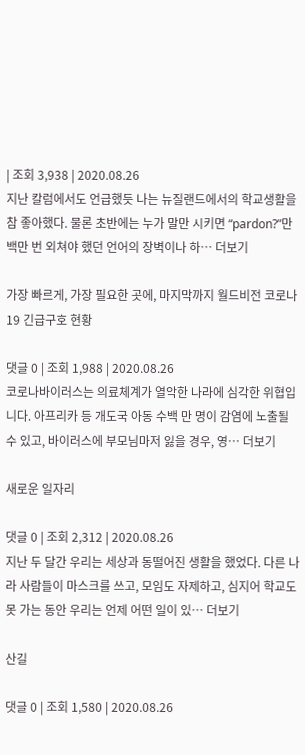| 조회 3,938 | 2020.08.26
지난 칼럼에서도 언급했듯 나는 뉴질랜드에서의 학교생활을 참 좋아했다. 물론 초반에는 누가 말만 시키면 “pardon?”만 백만 번 외쳐야 했던 언어의 장벽이나 하… 더보기

가장 빠르게, 가장 필요한 곳에, 마지막까지 월드비전 코로나19 긴급구호 현황

댓글 0 | 조회 1,988 | 2020.08.26
코로나바이러스는 의료체계가 열악한 나라에 심각한 위협입니다. 아프리카 등 개도국 아동 수백 만 명이 감염에 노출될 수 있고, 바이러스에 부모님마저 잃을 경우, 영… 더보기

새로운 일자리

댓글 0 | 조회 2,312 | 2020.08.26
지난 두 달간 우리는 세상과 동떨어진 생활을 했었다. 다른 나라 사람들이 마스크를 쓰고, 모임도 자제하고, 심지어 학교도 못 가는 동안 우리는 언제 어떤 일이 있… 더보기

산길

댓글 0 | 조회 1,580 | 2020.08.26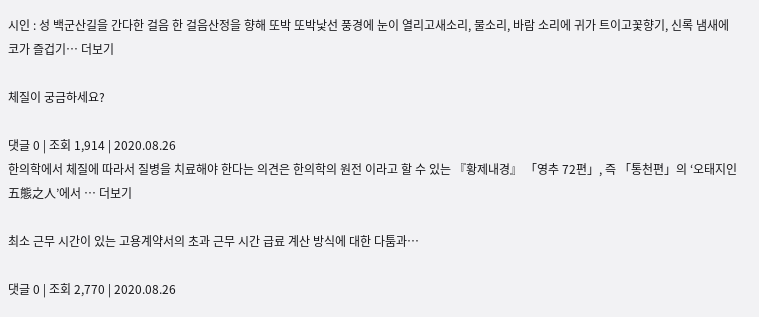시인 : 성 백군산길을 간다한 걸음 한 걸음산정을 향해 또박 또박낯선 풍경에 눈이 열리고새소리, 물소리, 바람 소리에 귀가 트이고꽃향기, 신록 냄새에 코가 즐겁기… 더보기

체질이 궁금하세요?

댓글 0 | 조회 1,914 | 2020.08.26
한의학에서 체질에 따라서 질병을 치료해야 한다는 의견은 한의학의 원전 이라고 할 수 있는 『황제내경』 「영추 72편」, 즉 「통천편」의 ‘오태지인 五態之人’에서 … 더보기

최소 근무 시간이 있는 고용계약서의 초과 근무 시간 급료 계산 방식에 대한 다툼과…

댓글 0 | 조회 2,770 | 2020.08.26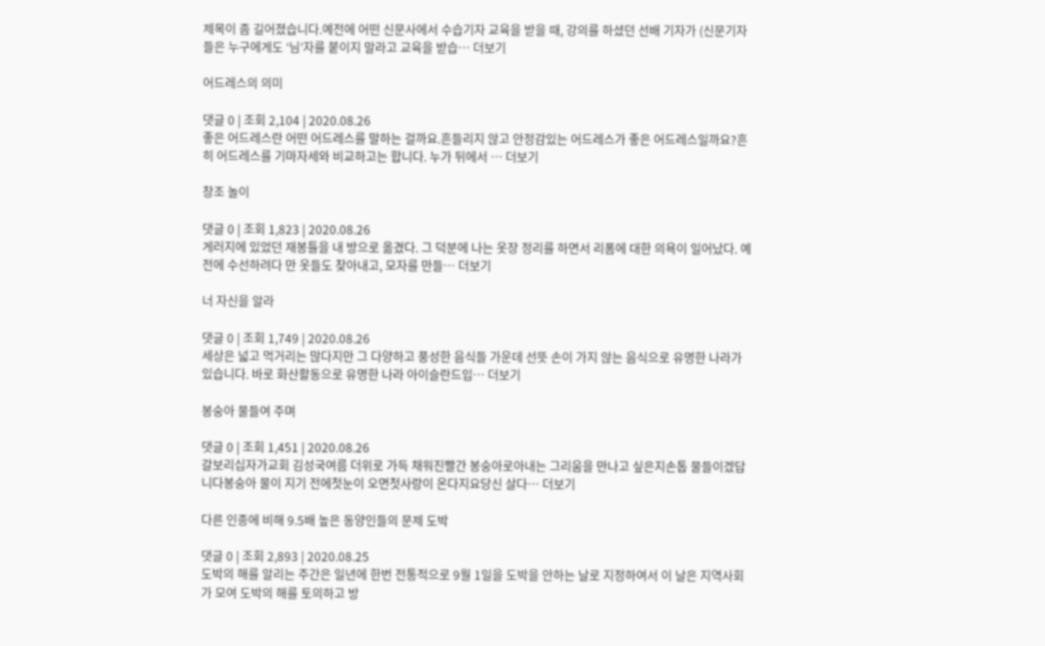제목이 좀 길어졌습니다.예전에 어떤 신문사에서 수습기자 교육을 받을 때, 강의를 하셨던 선배 기자가 (신문기자들은 누구에게도 ‘님’자를 붙이지 말라고 교육을 받습… 더보기

어드레스의 의미

댓글 0 | 조회 2,104 | 2020.08.26
좋은 어드레스란 어떤 어드레스를 말하는 걸까요.흔들리지 않고 안정감있는 어드레스가 좋은 어드레스일까요?흔히 어드레스를 기마자세와 비교하고는 합니다. 누가 뒤에서 … 더보기

창조 놀이

댓글 0 | 조회 1,823 | 2020.08.26
게러지에 있었던 재봉틀을 내 방으로 옮겼다. 그 덕분에 나는 옷장 정리를 하면서 리폼에 대한 의욕이 일어났다. 예전에 수선하려다 만 옷들도 찾아내고, 모자를 만들… 더보기

너 자신을 알라

댓글 0 | 조회 1,749 | 2020.08.26
세상은 넓고 먹거리는 많다지만 그 다양하고 풍성한 음식들 가운데 선뜻 손이 가지 않는 음식으로 유명한 나라가 있습니다. 바로 화산활동으로 유명한 나라 아이슬란드입… 더보기

봉숭아 물들여 주며

댓글 0 | 조회 1,451 | 2020.08.26
갈보리십자가교회 김성국여름 더위로 가득 채워진빨간 봉숭아로아내는 그리움을 만나고 싶은지손톱 물들이겠답니다봉숭아 물이 지기 전에첫눈이 오면첫사랑이 온다지요당신 살다… 더보기

다른 인종에 비해 9.5배 높은 동양인들의 문제 도박

댓글 0 | 조회 2,893 | 2020.08.25
도박의 해를 알리는 주간은 일년에 한번 전통적으로 9월 1일을 도박을 안하는 날로 지정하여서 이 날은 지역사회가 모여 도박의 해를 토의하고 방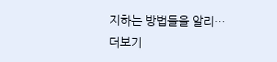지하는 방법들을 알리… 더보기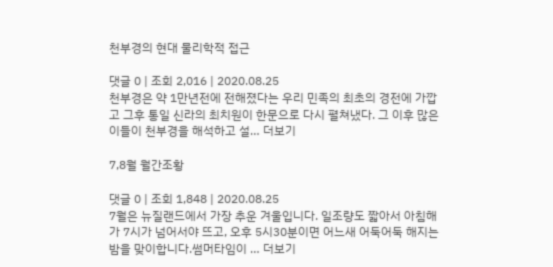천부경의 현대 물리학적 접근

댓글 0 | 조회 2,016 | 2020.08.25
천부경은 약 1만년전에 전해졌다는 우리 민족의 최초의 경전에 가깝고 그후 통일 신라의 최치원이 한문으로 다시 펼쳐냈다. 그 이후 많은 이들이 천부경을 해석하고 설… 더보기

7,8월 월간조황

댓글 0 | 조회 1,848 | 2020.08.25
7월은 뉴질랜드에서 가장 추운 겨울입니다. 일조량도 짧아서 아침해가 7시가 넘어서야 뜨고, 오후 5시30분이면 어느새 어둑어둑 해지는 밤을 맞이합니다.썸머타임이 … 더보기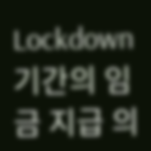Lockdown 기간의 임금 지급 의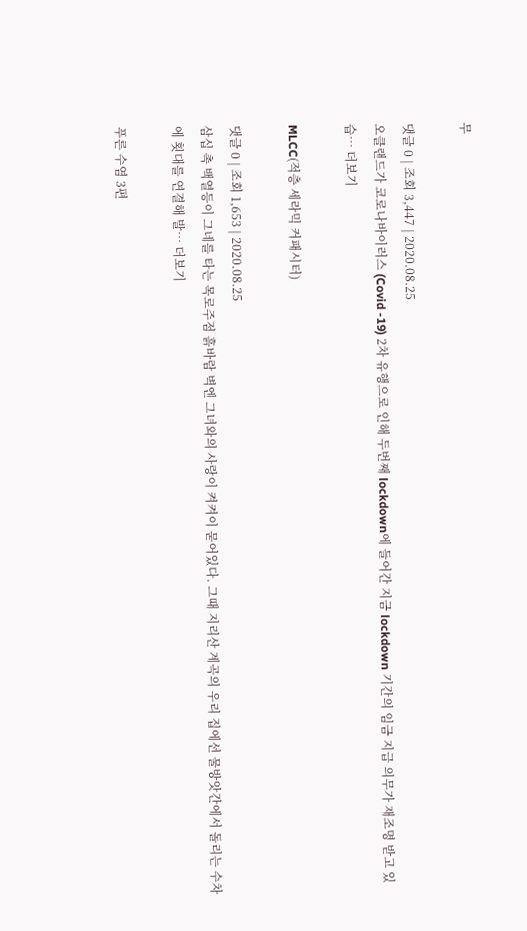무

댓글 0 | 조회 3,447 | 2020.08.25
오클랜드가 코로나바이러스 (Covid -19) 2차 유행으로 인해 두번째 lockdown에 들어간 지금 lockdown 기간의 임금 지급 의무가 재조명 받고 있습… 더보기

MLCC(적층 세라믹 커패시터)

댓글 0 | 조회 1,653 | 2020.08.25
삼십 촉 백열등이 그네를 타는 목로주점 흙바람 벽엔 그녀와의 사랑이 켜켜이 묻어있다. 그때 지리산 계곡의 우리 집에선 물방앗간에서 돌리는 수차에 횟대를 연결해 발… 더보기

푸른 수염 3편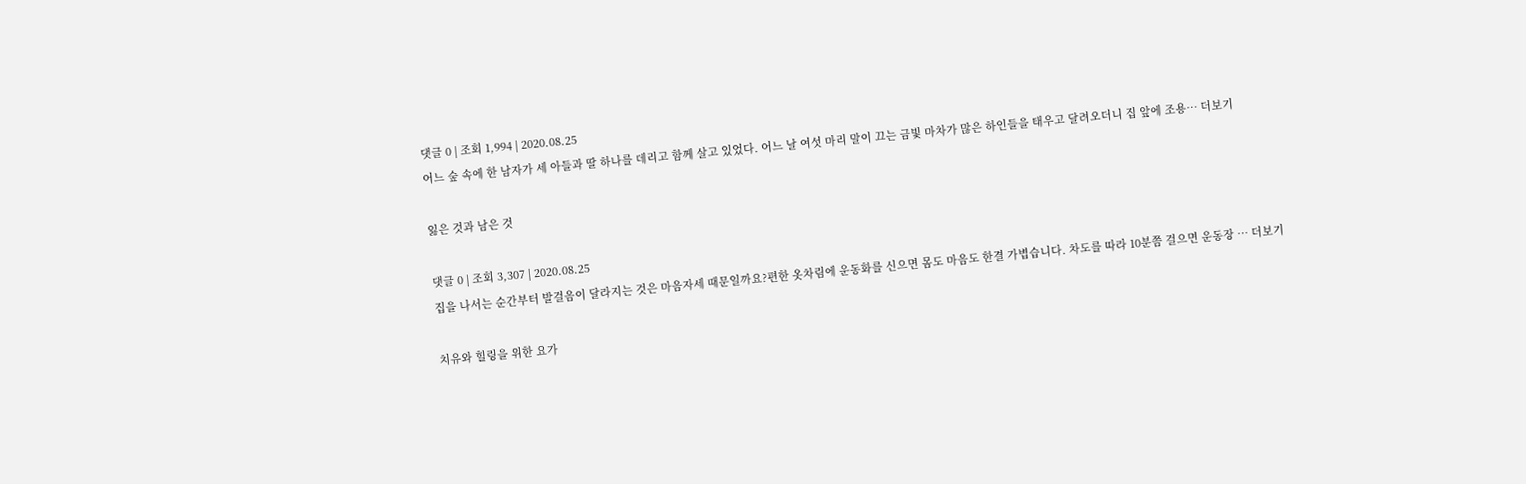댓글 0 | 조회 1,994 | 2020.08.25
어느 숲 속에 한 남자가 세 아들과 딸 하나를 데리고 함께 살고 있었다. 어느 날 여섯 마리 말이 끄는 금빛 마차가 많은 하인들을 태우고 달려오더니 집 앞에 조용… 더보기

잃은 것과 남은 것

댓글 0 | 조회 3,307 | 2020.08.25
집을 나서는 순간부터 발걸음이 달라지는 것은 마음자세 때문일까요?편한 옷차림에 운동화를 신으면 몸도 마음도 한결 가볍습니다. 차도를 따라 10분쯤 걸으면 운동장 … 더보기

치유와 힐링을 위한 요가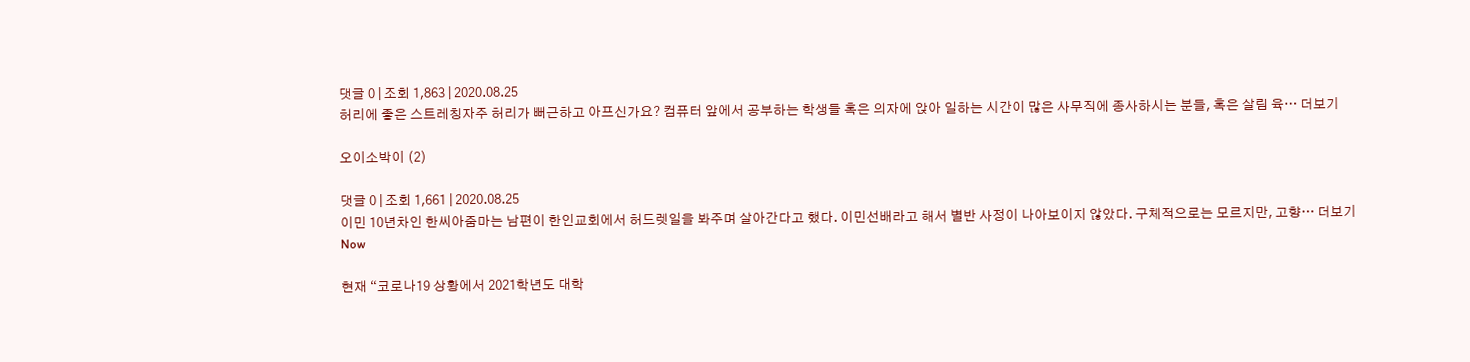댓글 0 | 조회 1,863 | 2020.08.25
허리에 좋은 스트레칭자주 허리가 뻐근하고 아프신가요? 컴퓨터 앞에서 공부하는 학생들 혹은 의자에 앉아 일하는 시간이 많은 사무직에 종사하시는 분들, 혹은 살림 육… 더보기

오이소박이 (2)

댓글 0 | 조회 1,661 | 2020.08.25
이민 10년차인 한씨아줌마는 남편이 한인교회에서 허드렛일을 봐주며 살아간다고 했다. 이민선배라고 해서 별반 사정이 나아보이지 않았다. 구체적으로는 모르지만, 고향… 더보기
Now

현재 “코로나19 상황에서 2021학년도 대학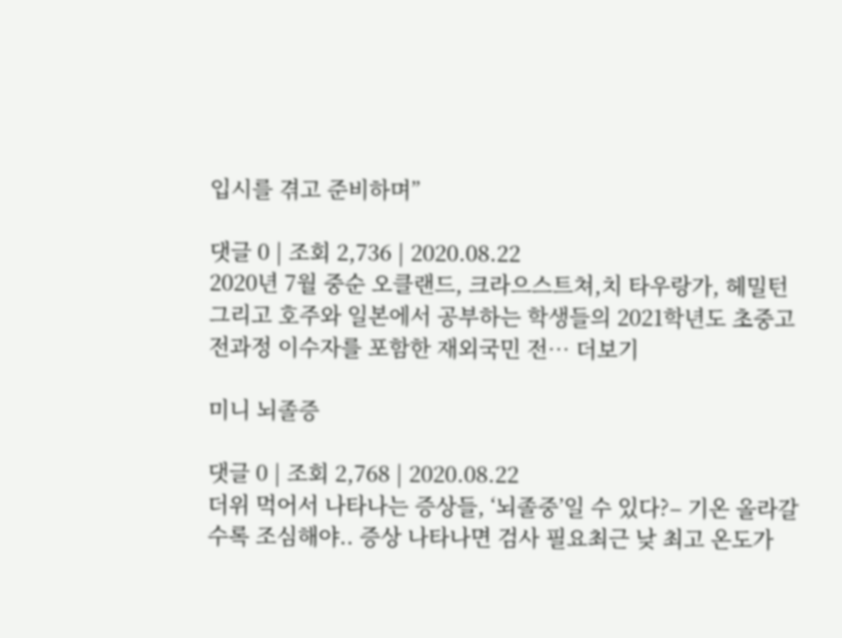입시를 겪고 준비하며”

댓글 0 | 조회 2,736 | 2020.08.22
2020년 7월 중순 오클랜드, 크라으스트쳐,치 타우랑가, 헤밀턴 그리고 호주와 일본에서 공부하는 학생들의 2021학년도 초중고전과정 이수자를 포함한 재외국민 전… 더보기

미니 뇌졸증

댓글 0 | 조회 2,768 | 2020.08.22
더위 먹어서 나타나는 증상들, ‘뇌졸중’일 수 있다?– 기온 올라갈수록 조심해야.. 증상 나타나면 검사 필요최근 낮 최고 온도가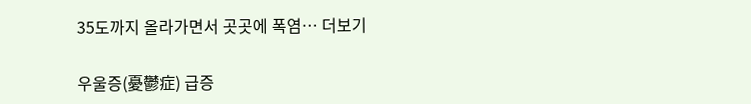35도까지 올라가면서 곳곳에 폭염… 더보기

우울증(憂鬱症) 급증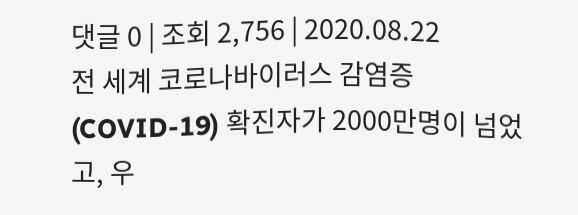댓글 0 | 조회 2,756 | 2020.08.22
전 세계 코로나바이러스 감염증(COVID-19) 확진자가 2000만명이 넘었고, 우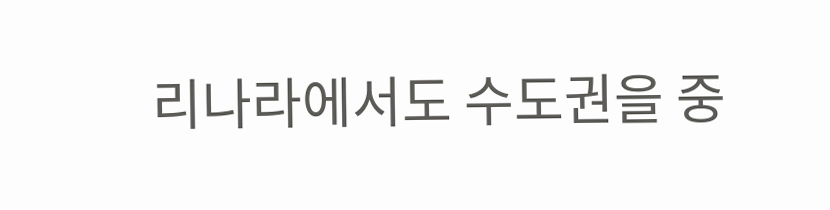리나라에서도 수도권을 중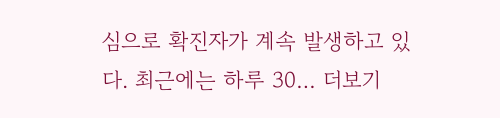심으로 확진자가 계속 발생하고 있다. 최근에는 하루 30… 더보기